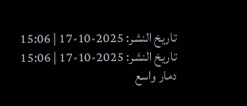تاريخ النشر: 2025-10-17 | 15:06
تاريخ النشر: 2025-10-17 | 15:06
دمار واسع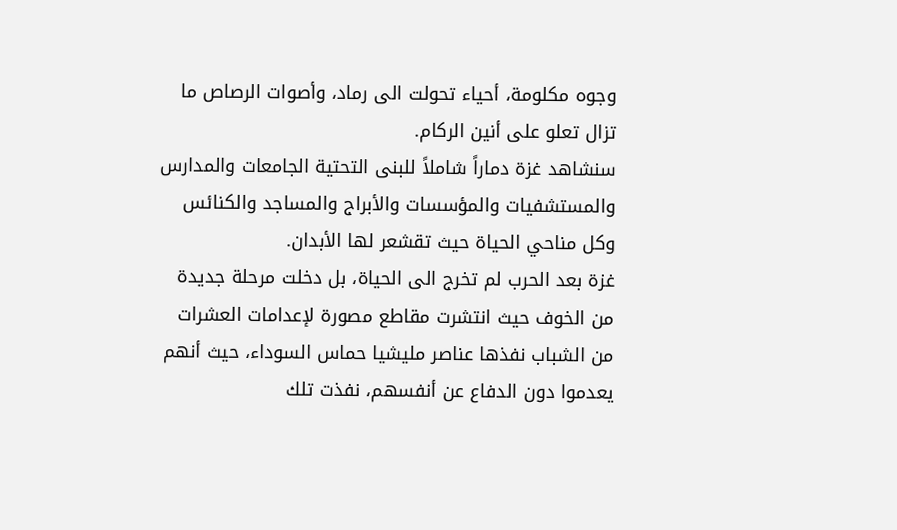وجوه مكلومة، أحياء تحولت الى رماد، وأصوات الرصاص ما تزال تعلو على أنين الركام.
سنشاهد غزة دماراً شاملاً للبنى التحتية الجامعات والمدارس والمستشفيات والمؤسسات والأبراج والمساجد والكنائس وكل مناحي الحياة حيث تقشعر لها الأبدان.
غزة بعد الحرب لم تخرج الى الحياة، بل دخلت مرحلة جديدة من الخوف حيث انتشرت مقاطع مصورة لإعدامات العشرات من الشباب نفذها عناصر مليشيا حماس السوداء، حيث أنهم يعدموا دون الدفاع عن أنفسهم، نفذت تلك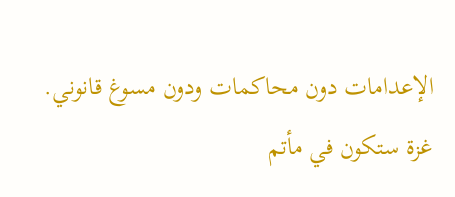الإعدامات دون محاكمات ودون مسوغ قانوني.
غزة ستكون في مأتم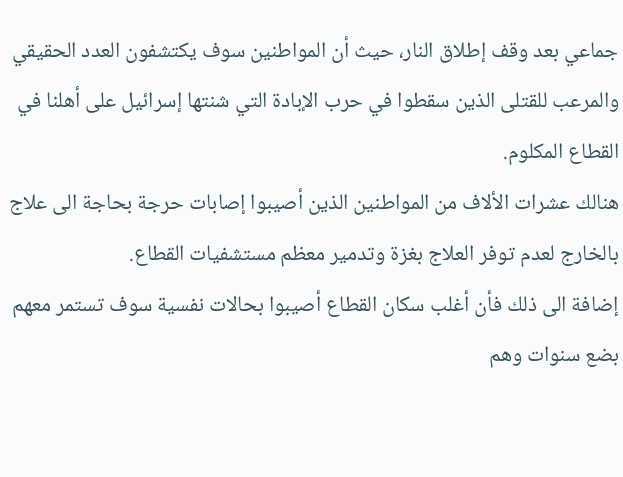جماعي بعد وقف إطلاق النار، حيث أن المواطنين سوف يكتشفون العدد الحقيقي والمرعب للقتلى الذين سقطوا في حرب الإبادة التي شنتها إسرائيل على أهلنا في القطاع المكلوم.
هنالك عشرات الألاف من المواطنين الذين أصيبوا إصابات حرجة بحاجة الى علاج بالخارج لعدم توفر العلاج بغزة وتدمير معظم مستشفيات القطاع.
إضافة الى ذلك فأن أغلب سكان القطاع أصيبوا بحالات نفسية سوف تستمر معهم بضع سنوات وهم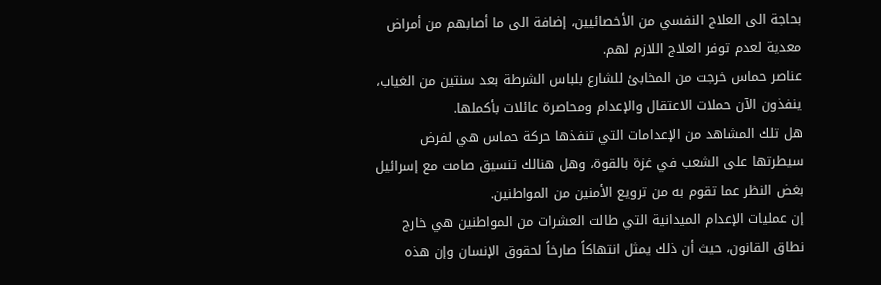بحاجة الى العلاج النفسي من الأخصائيين، إضافة الى ما أصابهم من أمراض معدية لعدم توفر العلاج اللازم لهم.
عناصر حماس خرجت من المخابئ للشارع بلباس الشرطة بعد سنتين من الغياب، ينفذون الآن حملات الاعتقال والإعدام ومحاصرة عائلات بأكملها.
هل تلك المشاهد من الإعدامات التي تنفذها حركة حماس هي لفرض سيطرتها على الشعب في غزة بالقوة، وهل هنالك تنسيق صامت مع إسرائيل بغض النظر عما تقوم به من ترويع الأمنين من المواطنين.
إن عمليات الإعدام الميدانية التي طالت العشرات من المواطنين هي خارج نطاق القانون، حيث أن ذلك يمثل انتهاكاً صارخاً لحقوق الإنسان وإن هذه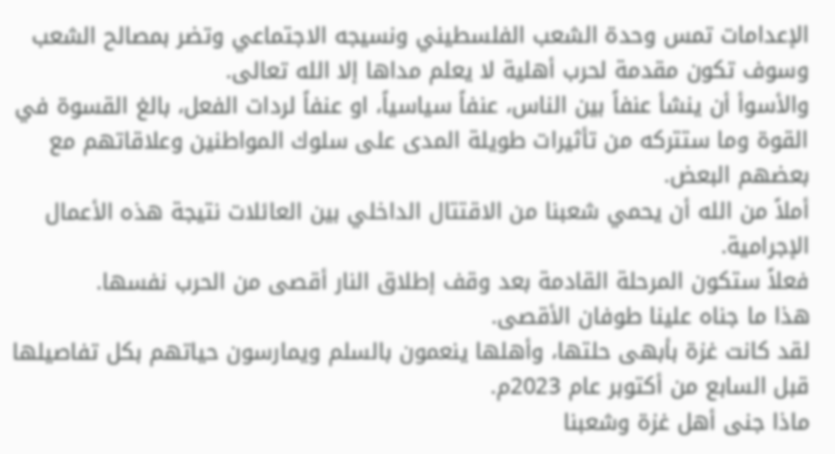الإعدامات تمس وحدة الشعب الفلسطيني ونسيجه الاجتماعي وتضر بمصالح الشعب وسوف تكون مقدمة لحرب أهلية لا يعلم مداها إلا الله تعالى.
والأسوأ أن ينشأ عنفاً بين الناس، عنفاً سياسياً، او عنفاً لردات الفعل، بالغ القسوة في القوة وما ستتركه من تأثيرات طويلة المدى على سلوك المواطنين وعلاقاتهم مع بعضهم البعض.
أملاً من الله أن يحمي شعبنا من الاقتتال الداخلي بين العائلات نتيجة هذه الأعمال الإجرامية.
فعلاً ستكون المرحلة القادمة بعد وقف إطلاق النار أقصى من الحرب نفسها.
هذا ما جناه علينا طوفان الأقصى.
لقد كانت غزة بأبهى حلتها، وأهلها ينعمون بالسلم ويمارسون حياتهم بكل تفاصيلها قبل السابع من أكتوبر عام 2023م.
ماذا جنى أهل غزة وشعبنا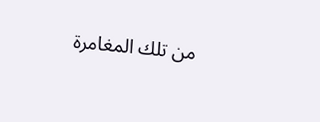من تلك المغامرة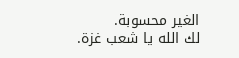الغير محسوبة.
لك الله يا شعب غزة.